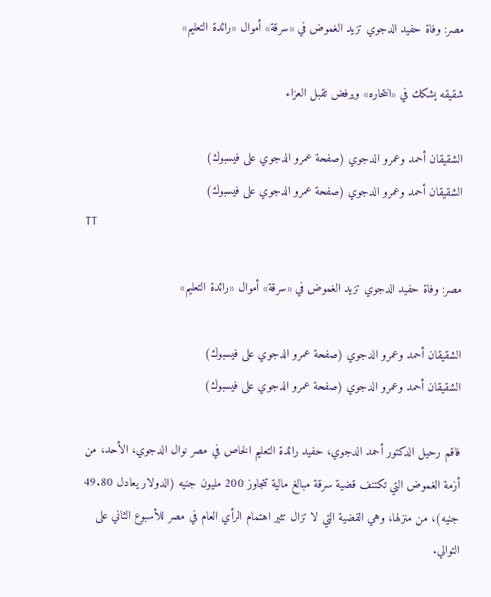مصر: وفاة حفيد الدجوي تزيد الغموض في «سرقة» أموال «رائدة التعليم»

شقيقه يشكك في «انتحاره» ويرفض تقبل العزاء

الشقيقان أحمد وعمرو الدجوي (صفحة عمرو الدجوي على فيسبوك)
الشقيقان أحمد وعمرو الدجوي (صفحة عمرو الدجوي على فيسبوك)
TT

مصر: وفاة حفيد الدجوي تزيد الغموض في «سرقة» أموال «رائدة التعليم»

الشقيقان أحمد وعمرو الدجوي (صفحة عمرو الدجوي على فيسبوك)
الشقيقان أحمد وعمرو الدجوي (صفحة عمرو الدجوي على فيسبوك)

فاقم رحيل الدكتور أحمد الدجوي، حفيد رائدة التعليم الخاص في مصر نوال الدجوي، الأحد، من أزمة الغموض التي تكتنف قضية سرقة مبالغ مالية تتجاوز 200 مليون جنيه (الدولار يعادل 49.80 جنيه)، من منزلها، وهي القضية التي لا تزال تثير اهتمام الرأي العام في مصر للأسبوع الثاني على التوالي.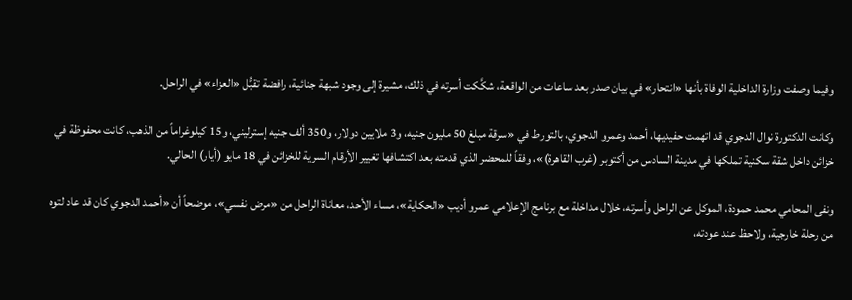وفيما وصفت وزارة الداخلية الوفاة بأنها «انتحار» في بيان صدر بعد ساعات من الواقعة، شكَّكت أسرته في ذلك، مشيرة إلى وجود شبهة جنائية، رافضة تقبُّل «العزاء» في الراحل.

وكانت الدكتورة نوال الدجوي قد اتهمت حفيديها، أحمد وعمرو الدجوي، بالتورط في «سرقة مبلغ 50 مليون جنيه، و3 ملايين دولار، و350 ألف جنيه إسترليني، و15 كيلوغراماً من الذهب، كانت محفوظة في خزائن داخل شقة سكنية تملكها في مدينة السادس من أكتوبر (غرب القاهرة)»، وفقاً للمحضر الذي قدمته بعد اكتشافها تغيير الأرقام السرية للخزائن في 18 مايو (أيار) الحالي.

ونفى المحامي محمد حمودة، الموكل عن الراحل وأسرته، خلال مداخلة مع برنامج الإعلامي عمرو أديب «الحكاية»، مساء الأحد، معاناة الراحل من «مرض نفسي»، موضحاً أن «أحمد الدجوي كان قد عاد لتوه من رحلة خارجية، ولاحظ عند عودته،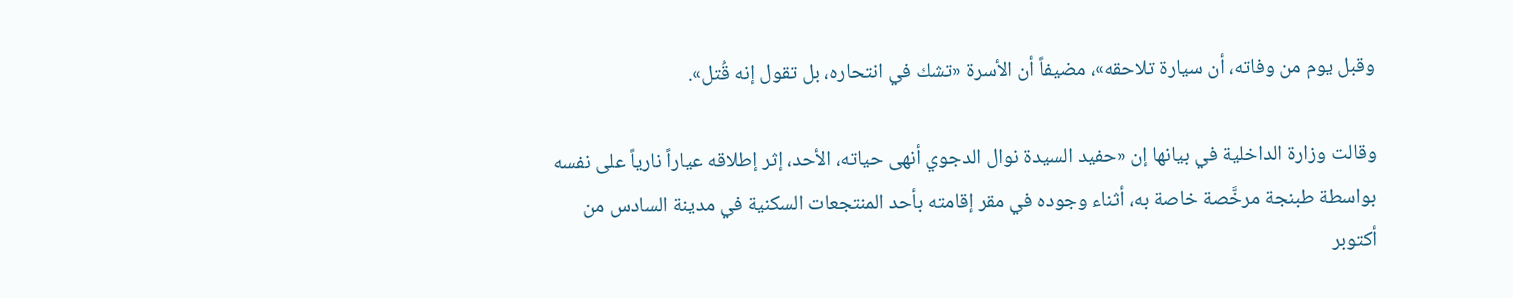وقبل يوم من وفاته، أن سيارة تلاحقه»، مضيفاً أن الأسرة «تشك في انتحاره، بل تقول إنه قُتل».

وقالت وزارة الداخلية في بيانها إن «حفيد السيدة نوال الدجوي أنهى حياته، الأحد، إثر إطلاقه عياراً نارياً على نفسه بواسطة طبنجة مرخَّصة خاصة به، أثناء وجوده في مقر إقامته بأحد المنتجعات السكنية في مدينة السادس من أكتوبر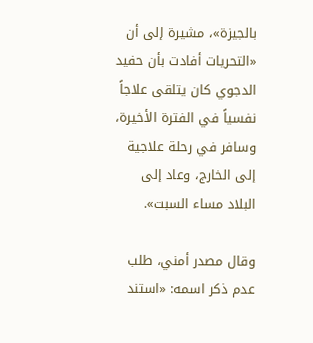بالجيزة»، مشيرة إلى أن «التحريات أفادت بأن حفيد الدجوي كان يتلقى علاجاً نفسياً في الفترة الأخيرة، وسافر في رحلة علاجية إلى الخارج، وعاد إلى البلاد مساء السبت».

وقال مصدر أمني، طلب عدم ذكر اسمه: «استند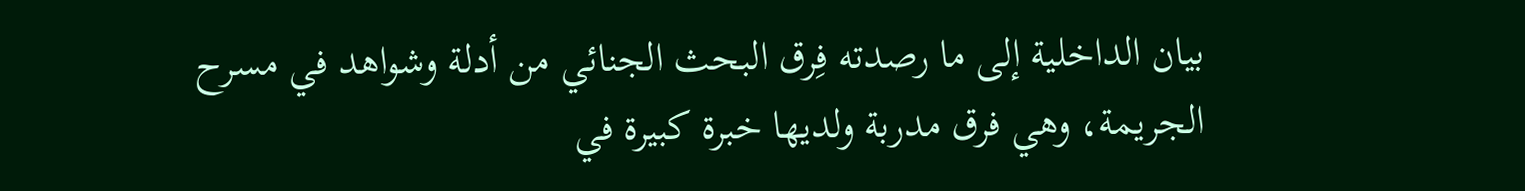بيان الداخلية إلى ما رصدته فِرق البحث الجنائي من أدلة وشواهد في مسرح الجريمة، وهي فرق مدربة ولديها خبرة كبيرة في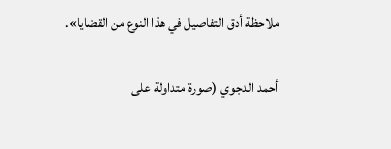ملاحظة أدق التفاصيل في هذا النوع من القضايا».

أحمد الدجوي (صورة متداولة على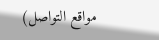مواقع التواصل)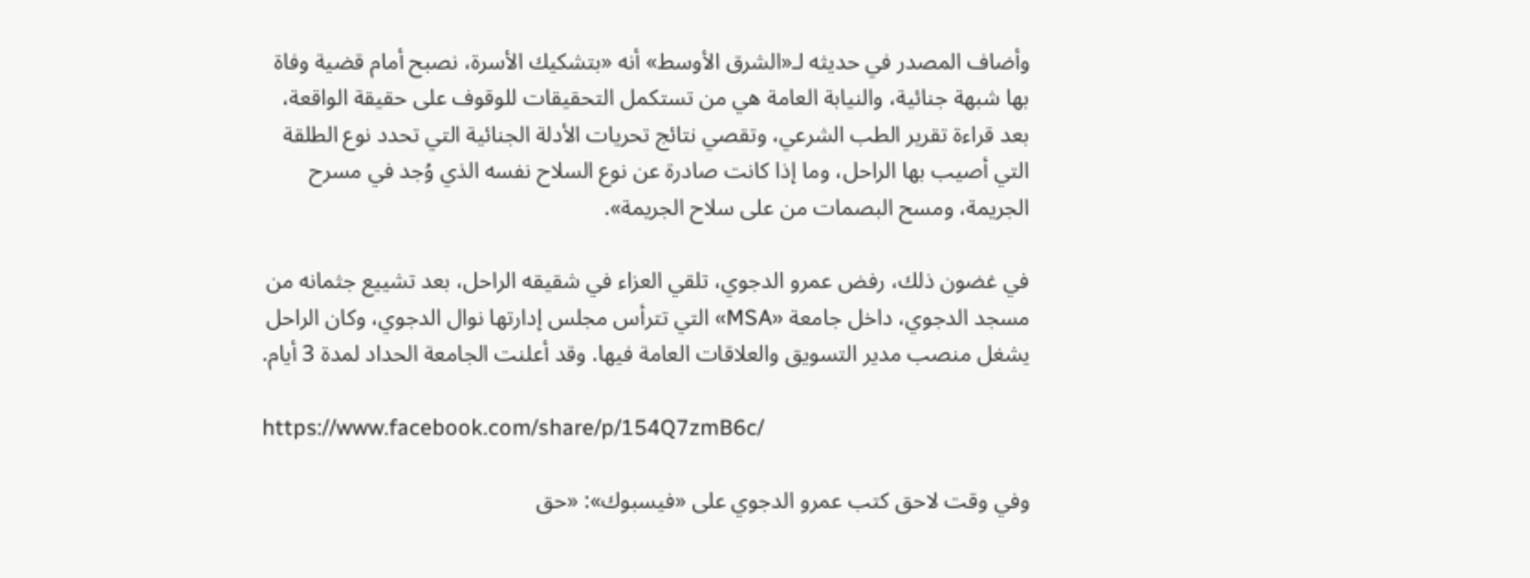وأضاف المصدر في حديثه لـ«الشرق الأوسط» أنه «بتشكيك الأسرة، نصبح أمام قضية وفاة بها شبهة جنائية، والنيابة العامة هي من تستكمل التحقيقات للوقوف على حقيقة الواقعة، بعد قراءة تقرير الطب الشرعي، وتقصي نتائج تحريات الأدلة الجنائية التي تحدد نوع الطلقة التي أصيب بها الراحل، وما إذا كانت صادرة عن نوع السلاح نفسه الذي وُجد في مسرح الجريمة، ومسح البصمات من على سلاح الجريمة».

في غضون ذلك، رفض عمرو الدجوي، تلقي العزاء في شقيقه الراحل، بعد تشييع جثمانه من مسجد الدجوي، داخل جامعة «MSA» التي تترأس مجلس إدارتها نوال الدجوي، وكان الراحل يشغل منصب مدير التسويق والعلاقات العامة فيها. وقد أعلنت الجامعة الحداد لمدة 3 أيام.

https://www.facebook.com/share/p/154Q7zmB6c/

وفي وقت لاحق كتب عمرو الدجوي على «فيسبوك»: «حق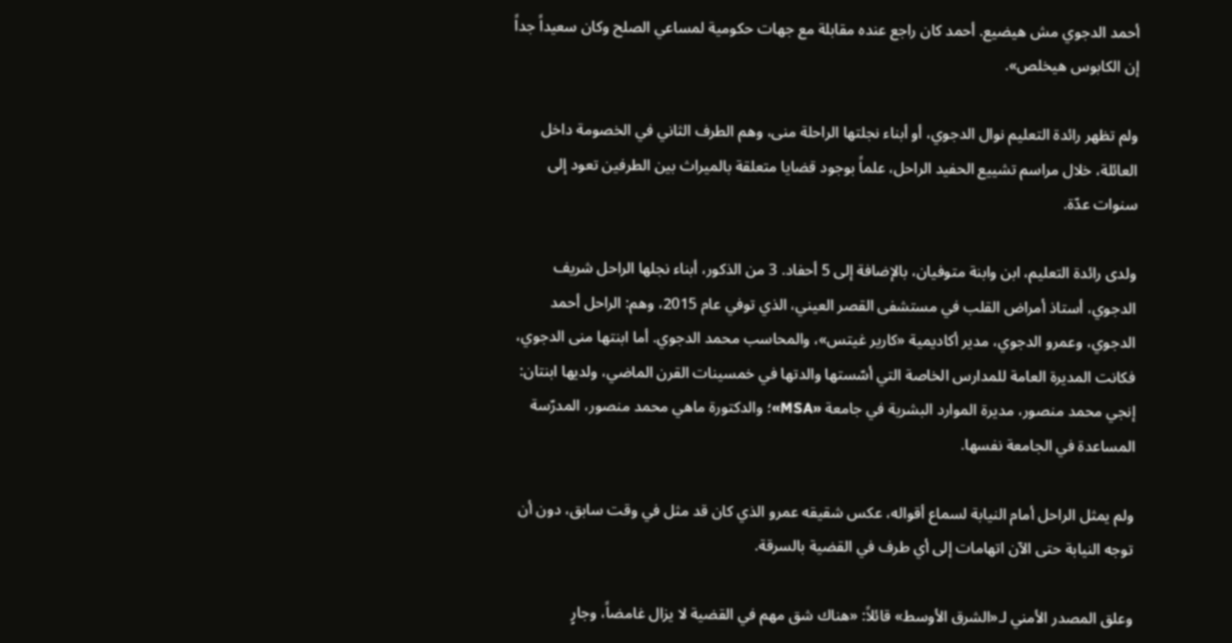أحمد الدجوي مش هيضيع. أحمد كان راجع عنده مقابلة مع جهات حكومية لمساعي الصلح وكان سعيداً جداً إن الكابوس هيخلص».

ولم تظهر رائدة التعليم نوال الدجوي، أو أبناء نجلتها الراحلة منى، وهم الطرف الثاني في الخصومة داخل العائلة، خلال مراسم تشييع الحفيد الراحل، علماً بوجود قضايا متعلقة بالميراث بين الطرفين تعود إلى سنوات عدّة.

ولدى رائدة التعليم، ابن وابنة متوفيان، بالإضافة إلى 5 أحفاد. 3 من الذكور، أبناء نجلها الراحل شريف الدجوي، أستاذ أمراض القلب في مستشفى القصر العيني، الذي توفي عام 2015، وهم: الراحل أحمد الدجوي، وعمرو الدجوي، مدير أكاديمية «كارير غيتس»، والمحاسب محمد الدجوي. أما ابنتها منى الدجوي، فكانت المديرة العامة للمدارس الخاصة التي أسّستها والدتها في خمسينات القرن الماضي، ولديها ابنتان: إنجي محمد منصور، مديرة الموارد البشرية في جامعة «MSA»؛ والدكتورة ماهي محمد منصور، المدرّسة المساعدة في الجامعة نفسها.

ولم يمثل الراحل أمام النيابة لسماع أقواله، عكس شقيقه عمرو الذي كان قد مثل في وقت سابق، دون أن توجه النيابة حتى الآن اتهامات إلى أي طرف في القضية بالسرقة.

وعلق المصدر الأمني لـ«الشرق الأوسط» قائلاً: «هناك شق مهم في القضية لا يزال غامضاً، وجارٍ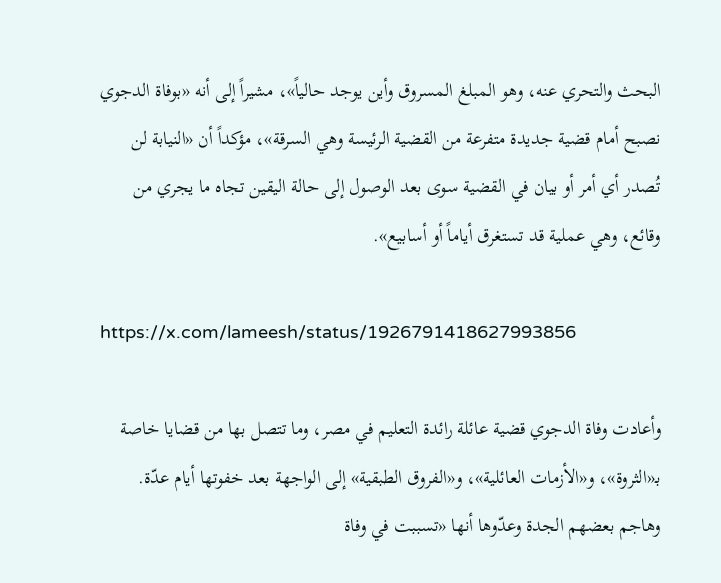البحث والتحري عنه، وهو المبلغ المسروق وأين يوجد حالياً»، مشيراً إلى أنه «بوفاة الدجوي نصبح أمام قضية جديدة متفرعة من القضية الرئيسة وهي السرقة»، مؤكداً أن «النيابة لن تُصدر أي أمر أو بيان في القضية سوى بعد الوصول إلى حالة اليقين تجاه ما يجري من وقائع، وهي عملية قد تستغرق أياماً أو أسابيع».

https://x.com/lameesh/status/1926791418627993856

وأعادت وفاة الدجوي قضية عائلة رائدة التعليم في مصر، وما تتصل بها من قضايا خاصة بـ«الثروة»، و«الأزمات العائلية»، و«الفروق الطبقية» إلى الواجهة بعد خفوتها أيام عدّة. وهاجم بعضهم الجدة وعدّوها أنها «تسببت في وفاة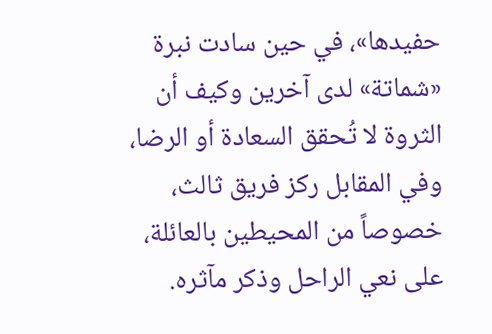حفيدها»، في حين سادت نبرة «شماتة» لدى آخرين وكيف أن الثروة لا تُحقق السعادة أو الرضا، وفي المقابل ركز فريق ثالث، خصوصاً من المحيطين بالعائلة، على نعي الراحل وذكر مآثره.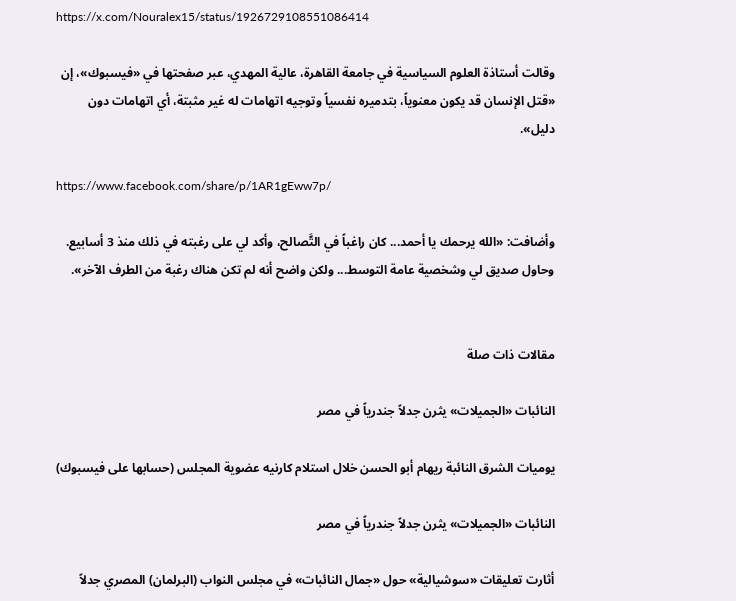https://x.com/Nouralex15/status/1926729108551086414

وقالت أستاذة العلوم السياسية في جامعة القاهرة، عالية المهدي، عبر صفحتها في «فيسبوك»، إن «قتل الإنسان قد يكون معنوياً، بتدميره نفسياً وتوجيه اتهامات له غير مثبتة، أي اتهامات دون دليل».

https://www.facebook.com/share/p/1AR1gEww7p/

وأضافت: «الله يرحمك يا أحمد... كان راغباً في التَّصالح، وأكد لي على رغبته في ذلك منذ 3 أسابيع. وحاول صديق لي وشخصية عامة التوسط... ولكن واضح أنه لم تكن هناك رغبة من الطرف الآخر».


مقالات ذات صلة

النائبات «الجميلات» يثرن جدلاً جندرياً في مصر

يوميات الشرق النائبة ريهام أبو الحسن خلال استلام كارنيه عضوية المجلس (حسابها على فيسبوك)

النائبات «الجميلات» يثرن جدلاً جندرياً في مصر

أثارت تعليقات «سوشيالية» حول «جمال النائبات» في مجلس النواب (البرلمان) المصري جدلاً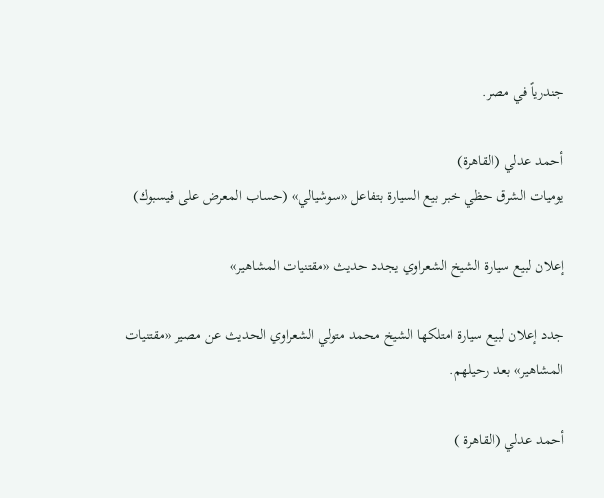جندرياً في مصر.

أحمد عدلي (القاهرة)
يوميات الشرق حظي خبر بيع السيارة بتفاعل «سوشيالي» (حساب المعرض على فيسبوك)

إعلان لبيع سيارة الشيخ الشعراوي يجدد حديث «مقتنيات المشاهير»

جدد إعلان لبيع سيارة امتلكها الشيخ محمد متولي الشعراوي الحديث عن مصير «مقتنيات المشاهير» بعد رحيلهم.

أحمد عدلي (القاهرة )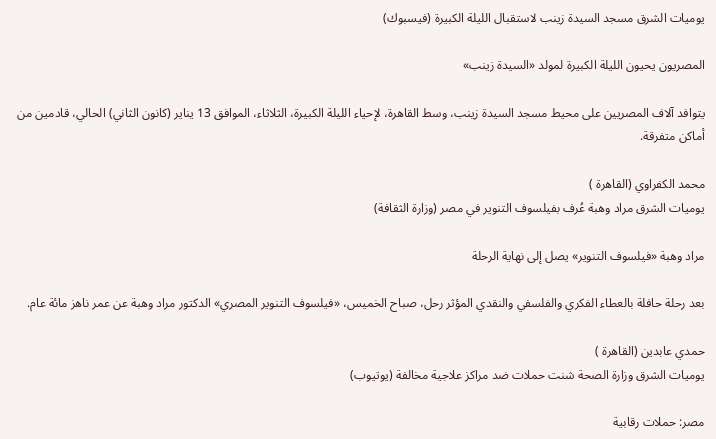يوميات الشرق مسجد السيدة زينب لاستقبال الليلة الكبيرة (فيسبوك)

المصريون يحيون الليلة الكبيرة لمولد «السيدة زينب»

يتوافد آلاف المصريين على محيط مسجد السيدة زينب، وسط القاهرة، لإحياء الليلة الكبيرة، الثلاثاء، الموافق 13 يناير (كانون الثاني) الحالي، قادمين من أماكن متفرقة.

محمد الكفراوي (القاهرة )
يوميات الشرق مراد وهبة عُرف بفيلسوف التنوير في مصر (وزارة الثقافة)

مراد وهبة «فيلسوف التنوير» يصل إلى نهاية الرحلة

بعد رحلة حافلة بالعطاء الفكري والفلسفي والنقدي المؤثر رحل، صباح الخميس، «فيلسوف التنوير المصري» الدكتور مراد وهبة عن عمر ناهز مائة عام.

حمدي عابدين (القاهرة )
يوميات الشرق وزارة الصحة شنت حملات ضد مراكز علاجية مخالفة (يوتيوب)

مصر: حملات رقابية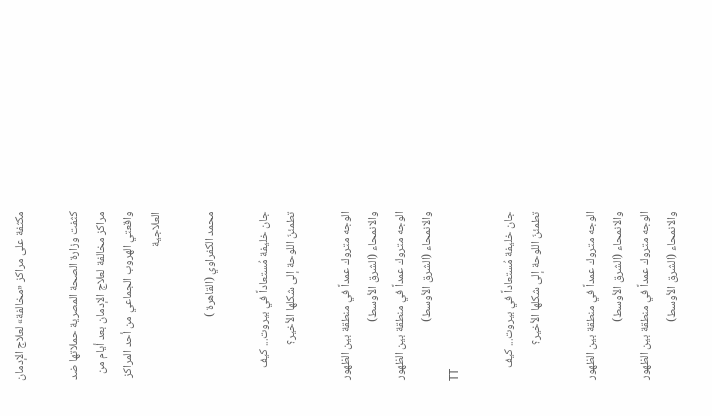مكثفة على مراكز «مخالفة» لعلاج الإدمان

كثفت وزارة الصحة المصرية حملاتها ضد مراكز مخالفة لعلاج الإدمان بعد أيام من واقعتي الهروب الجماعي من أحد المراكز العلاجية

محمد الكفراوي (القاهرة )

جان خليفة مُستعاداً في بيروت... كيف تطمئنّ اللوحة إلى شكلها الأخير؟

الوجه متروك عمداً في منطقة بين الظهور والانمحاء (الشرق الأوسط)
الوجه متروك عمداً في منطقة بين الظهور والانمحاء (الشرق الأوسط)
TT

جان خليفة مُستعاداً في بيروت... كيف تطمئنّ اللوحة إلى شكلها الأخير؟

الوجه متروك عمداً في منطقة بين الظهور والانمحاء (الشرق الأوسط)
الوجه متروك عمداً في منطقة بين الظهور والانمحاء (الشرق الأوسط)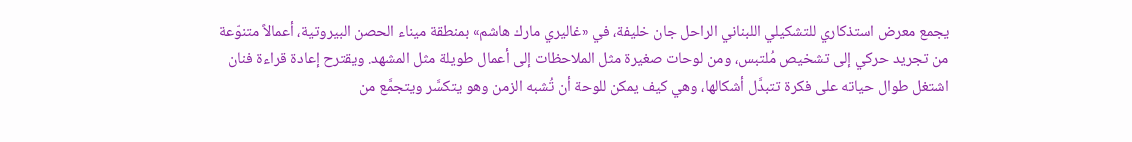يجمع معرض استذكاري للتشكيلي اللبناني الراحل جان خليفة، في «غاليري مارك هاشم» بمنطقة ميناء الحصن البيروتية، أعمالاً متنوّعة من تجريد حركي إلى تشخيص مُلتبس، ومن لوحات صغيرة مثل الملاحظات إلى أعمال طويلة مثل المشهد. ويقترح إعادة قراءة فنان اشتغل طوال حياته على فكرة تتبدَّل أشكالها، وهي كيف يمكن للوحة أن تُشبه الزمن وهو يتكسَّر ويتجمَّع من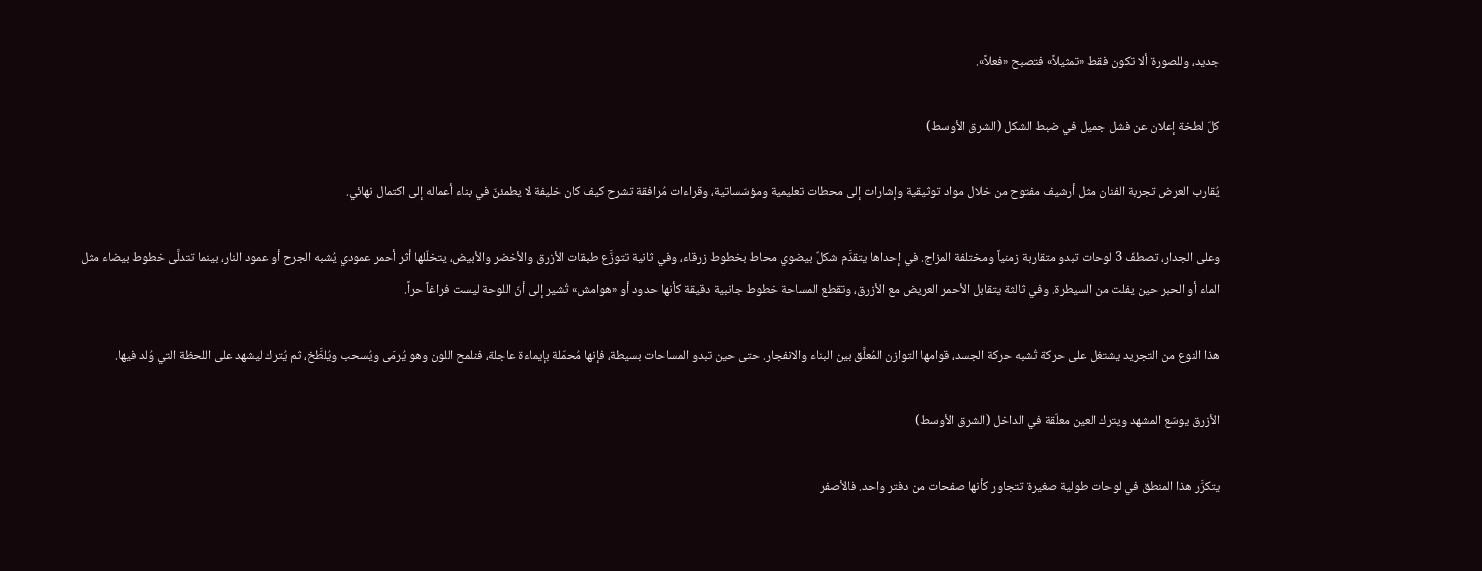جديد، وللصورة ألا تكون فقط «تمثيلاً» فتصبح «فعلاً».

كلّ لطخة إعلان عن فشل جميل في ضبط الشكل (الشرق الأوسط)

يُقارب العرض تجربة الفنان مثل أرشيف مفتوح من خلال مواد توثيقية وإشارات إلى محطات تعليمية ومؤسّساتية، وقراءات مُرافقة تشرح كيف كان خليفة لا يطمئنّ في بناء أعماله إلى اكتمال نهائي.

وعلى الجدار، تصطفّ 3 لوحات تبدو متقاربة زمنياً ومختلفة المزاج. في إحداها يتقدَّم شكلٌ بيضوي محاط بخطوط زرقاء، وفي ثانية تتوزَّع طبقات الأزرق والأخضر والأبيض، يتخلّلها أثر أحمر عمودي يُشبه الجرح أو عمود النار، بينما تتدلَّى خطوط بيضاء مثل الماء أو الحبر حين يفلت من السيطرة. وفي ثالثة يتقابل الأحمر العريض مع الأزرق، وتقطع المساحة خطوط جانبية دقيقة كأنها حدود أو «هوامش» تُشير إلى أنّ اللوحة ليست فراغاً حراً.

هذا النوع من التجريد يشتغل على حركة تُشبه حركة الجسد، قوامها التوازن المُعلَّق بين البناء والانفجار. حتى حين تبدو المساحات بسيطة، فإنها مُحمّلة بإيماءة عاجلة، فنلمح اللون وهو يُرمَى ويُسحب ويُلطَّخ، ثم يُترك ليشهد على اللحظة التي وُلد فيها.

الأزرق يوسّع المشهد ويترك العين معلّقة في الداخل (الشرق الأوسط)

يتكرَّر هذا المنطق في لوحات طولية صغيرة تتجاور كأنها صفحات من دفتر واحد. فالأصفر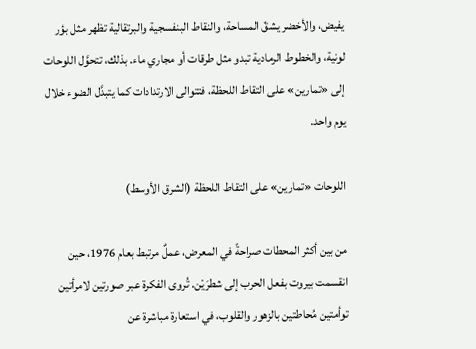يفيض، والأخضر يشقّ المساحة، والنقاط البنفسجية والبرتقالية تظهر مثل بؤر لونية، والخطوط الرمادية تبدو مثل طرقات أو مجاري ماء. بذلك، تتحوَّل اللوحات إلى «تمارين» على التقاط اللحظة، فتتوالى الارتدادات كما يتبدَّل الضوء خلال يوم واحد.

اللوحات «تمارين» على التقاط اللحظة (الشرق الأوسط)

من بين أكثر المحطات صراحةً في المعرض، عملٌ مرتبط بعام 1976، حين انقسمت بيروت بفعل الحرب إلى شطرَيْن. تُروى الفكرة عبر صورتين لامرأتين توأمتين مُحاطتين بالزهور والقلوب، في استعارة مباشرة عن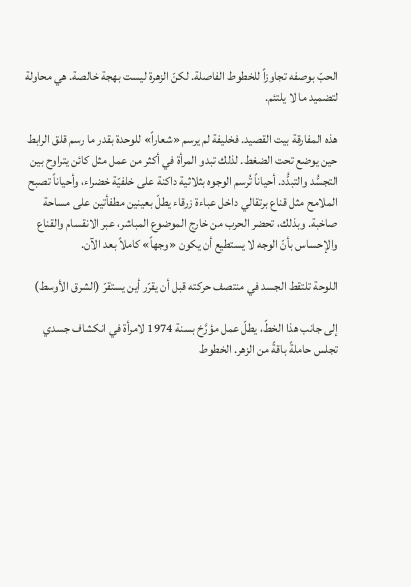الحبّ بوصفه تجاوزاً للخطوط الفاصلة. لكنّ الزهرة ليست بهجة خالصة. هي محاولة لتضميد ما لا يلتئم.

هذه المفارقة بيت القصيد. فخليفة لم يرسم «شعاراً» للوحدة بقدر ما رسم قلق الرابط حين يوضع تحت الضغط. لذلك تبدو المرأة في أكثر من عمل مثل كائن يتراوح بين التجسُّد والتبدُّد. أحياناً تُرسم الوجوه بثلاثية داكنة على خلفيّة خضراء، وأحياناً تصبح الملامح مثل قناع برتقالي داخل عباءة زرقاء يطلّ بعينين مطفأتين على مساحة صاخبة. وبذلك، تحضر الحرب من خارج الموضوع المباشر، عبر الانقسام والقناع والإحساس بأنّ الوجه لا يستطيع أن يكون «وجهاً» كاملاً بعد الآن.

اللوحة تلتقط الجسد في منتصف حركته قبل أن يقرّر أين يستقرّ (الشرق الأوسط)

إلى جانب هذا الخطّ، يطلّ عمل مؤرَّخ بسنة 1974 لامرأة في انكشاف جسدي تجلس حاملةً باقةً من الزهر. الخطوط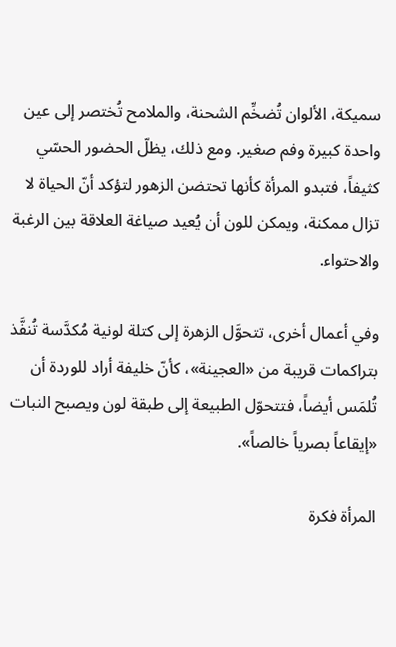سميكة، الألوان تُضخِّم الشحنة، والملامح تُختصر إلى عين واحدة كبيرة وفم صغير. ومع ذلك، يظلّ الحضور الحسّي كثيفاً، فتبدو المرأة كأنها تحتضن الزهور لتؤكد أنّ الحياة لا تزال ممكنة، ويمكن للون أن يُعيد صياغة العلاقة بين الرغبة والاحتواء.

وفي أعمال أخرى، تتحوَّل الزهرة إلى كتلة لونية مُكدَّسة تُنفَّذ بتراكمات قريبة من «العجينة»، كأنّ خليفة أراد للوردة أن تُلمَس أيضاً، فتتحوّل الطبيعة إلى طبقة لون ويصبح النبات «إيقاعاً بصرياً خالصاً».

المرأة فكرة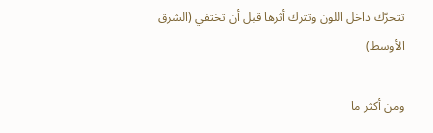تتحرّك داخل اللون وتترك أثرها قبل أن تختفي (الشرق الأوسط)

ومن أكثر ما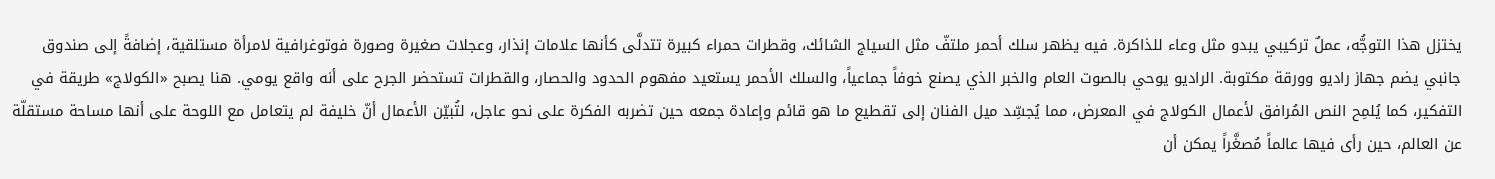يختزل هذا التوجُّه، عملٌ تركيبي يبدو مثل وعاء للذاكرة. فيه يظهر سلك أحمر ملتفّ مثل السياج الشائك، وقطرات حمراء كبيرة تتدلَّى كأنها علامات إنذار، وعجلات صغيرة وصورة فوتوغرافية لامرأة مستلقية، إضافةً إلى صندوق جانبي يضم جهاز راديو وورقة مكتوبة. الراديو يوحي بالصوت العام والخبر الذي يصنع خوفاً جماعياً، والسلك الأحمر يستعيد مفهوم الحدود والحصار، والقطرات تستحضر الجرح على أنه واقع يومي. هنا يصبح «الكولاج» طريقة في التفكير، كما يُلمِح النص المُرافق لأعمال الكولاج في المعرض، مما يُجسِّد ميل الفنان إلى تقطيع ما هو قائم وإعادة جمعه حين تضربه الفكرة على نحو عاجل، لتُبيّن الأعمال أنّ خليفة لم يتعامل مع اللوحة على أنها مساحة مستقلّة عن العالم، حين رأى فيها عالماً مُصغَّراً يمكن أن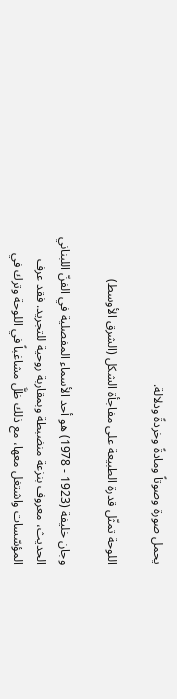يحمل صورة وصوتاً ومادةً وخردةً ودلالة.

اللوحة تمثّل قدرة الطبيعة على مفاجأة الشكل (الشرق الأوسط)

وجان خليفة (1923 - 1978) هو أحد الأسماء المفصلية في الفنّ اللبناني الحديث، معروف بنزعة منضبطة وبمقاربة روحية للتجريد. فقد عرف المؤسّسات واشتغل معها، مع ذلك ظلَّ مشاغباً في اللوحة وترك في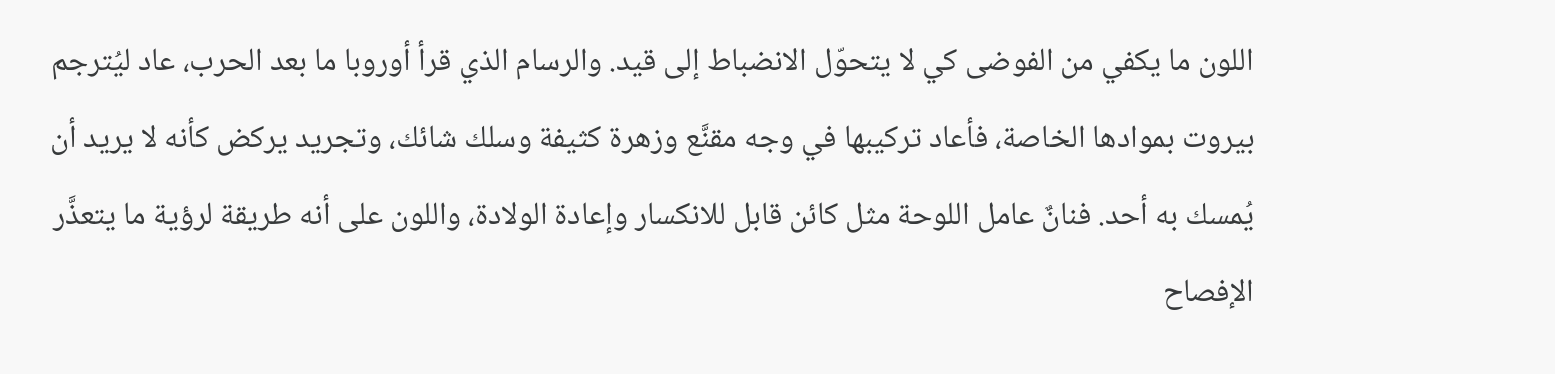اللون ما يكفي من الفوضى كي لا يتحوّل الانضباط إلى قيد. والرسام الذي قرأ أوروبا ما بعد الحرب، عاد ليُترجم بيروت بموادها الخاصة، فأعاد تركيبها في وجه مقنَّع وزهرة كثيفة وسلك شائك، وتجريد يركض كأنه لا يريد أن يُمسك به أحد. فنانٌ عامل اللوحة مثل كائن قابل للانكسار وإعادة الولادة، واللون على أنه طريقة لرؤية ما يتعذَّر الإفصاح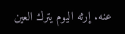عنه. إرثه اليوم يترك العين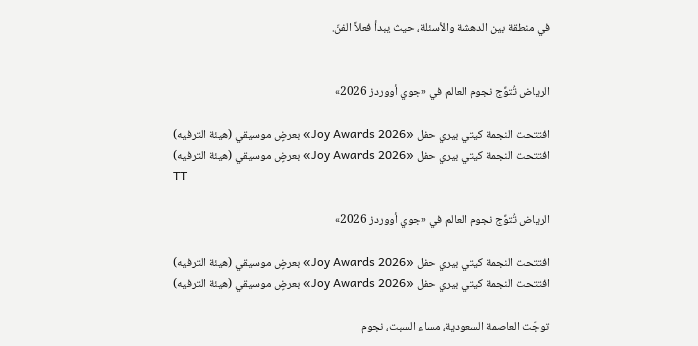في منطقة بين الدهشة والأسئلة، حيث يبدأ فعلاً الفنّ.


الرياض تُتوِّج نجوم العالم في «جوي أووردز 2026»

افتتحت النجمة كيتي بيري حفل «Joy Awards 2026» بعرضٍ موسيقي (هيئة الترفيه)
افتتحت النجمة كيتي بيري حفل «Joy Awards 2026» بعرضٍ موسيقي (هيئة الترفيه)
TT

الرياض تُتوِّج نجوم العالم في «جوي أووردز 2026»

افتتحت النجمة كيتي بيري حفل «Joy Awards 2026» بعرضٍ موسيقي (هيئة الترفيه)
افتتحت النجمة كيتي بيري حفل «Joy Awards 2026» بعرضٍ موسيقي (هيئة الترفيه)

توجّت العاصمة السعودية، مساء السبت، نجوم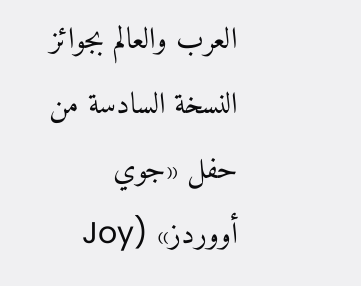العرب والعالم بجوائز النسخة السادسة من حفل «جوي أووردز» (Joy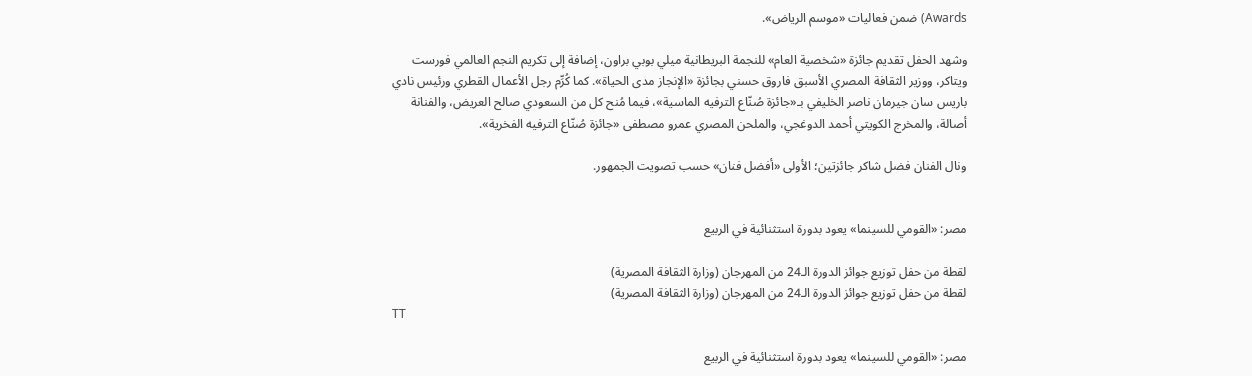Awards) ضمن فعاليات «موسم الرياض».

وشهد الحفل تقديم جائزة «شخصية العام» للنجمة البريطانية ميلي بوبي براون، إضافة إلى تكريم النجم العالمي فورست ويتاكر، ووزير الثقافة المصري الأسبق فاروق حسني بجائزة «الإنجاز مدى الحياة». كما كُرِّم رجل الأعمال القطري ورئيس نادي باريس سان جيرمان ناصر الخليفي بـ«جائزة صُنّاع الترفيه الماسية»، فيما مُنح كل من السعودي صالح العريض، والفنانة أصالة، والمخرج الكويتي أحمد الدوغجي، والملحن المصري عمرو مصطفى «جائزة صُنّاع الترفيه الفخرية».

ونال الفنان فضل شاكر جائزتين؛ الأولى «أفضل فنان» حسب تصويت الجمهور.


مصر: «القومي للسينما» يعود بدورة استثنائية في الربيع

لقطة من حفل توزيع جوائز الدورة الـ24 من المهرجان (وزارة الثقافة المصرية)
لقطة من حفل توزيع جوائز الدورة الـ24 من المهرجان (وزارة الثقافة المصرية)
TT

مصر: «القومي للسينما» يعود بدورة استثنائية في الربيع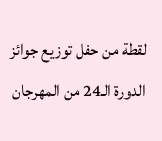لقطة من حفل توزيع جوائز الدورة الـ24 من المهرجان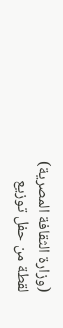(وزارة الثقافة المصرية)
لقطة من حفل توزيع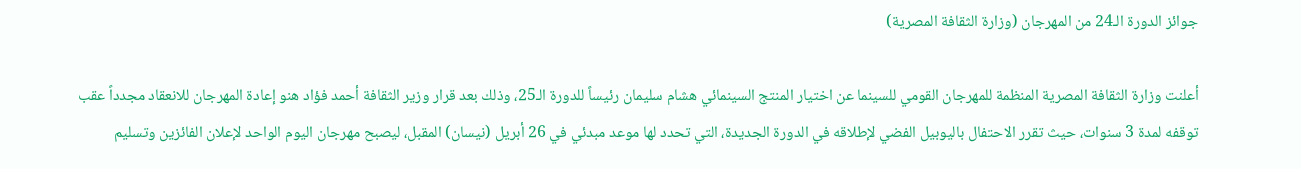جوائز الدورة الـ24 من المهرجان (وزارة الثقافة المصرية)

أعلنت وزارة الثقافة المصرية المنظمة للمهرجان القومي للسينما عن اختيار المنتج السينمائي هشام سليمان رئيساً للدورة الـ25، وذلك بعد قرار وزير الثقافة أحمد فؤاد هنو إعادة المهرجان للانعقاد مجدداً عقب توقفه لمدة 3 سنوات، حيث تقرر الاحتفال باليوبيل الفضي لإطلاقه في الدورة الجديدة، التي تحدد لها موعد مبدئي في 26 أبريل (نيسان) المقبل، ليصبح مهرجان اليوم الواحد لإعلان الفائزين وتسليم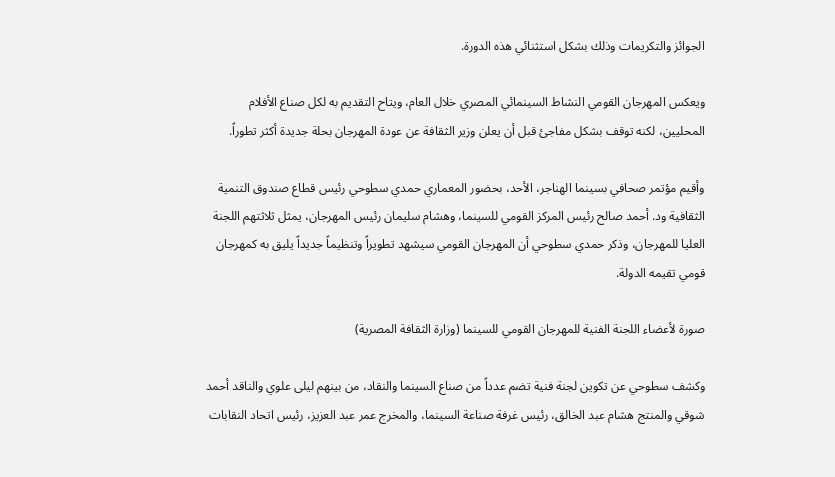الجوائز والتكريمات وذلك بشكل استثنائي هذه الدورة.

ويعكس المهرجان القومي النشاط السينمائي المصري خلال العام، ويتاح التقديم به لكل صناع الأفلام المحليين، لكنه توقف بشكل مفاجئ قبل أن يعلن وزير الثقافة عن عودة المهرجان بحلة جديدة أكثر تطوراً.

وأقيم مؤتمر صحافي بسينما الهناجر، الأحد، بحضور المعماري حمدي سطوحي رئيس قطاع صندوق التنمية الثقافية ود. أحمد صالح رئيس المركز القومي للسينما، وهشام سليمان رئيس المهرجان، يمثل ثلاثتهم اللجنة العليا للمهرجان، وذكر حمدي سطوحي أن المهرجان القومي سيشهد تطويراً وتنظيماً جديداً يليق به كمهرجان قومي تقيمه الدولة.

صورة لأعضاء اللجنة الفنية للمهرجان القومي للسينما (وزارة الثقافة المصرية)

وكشف سطوحي عن تكوين لجنة فنية تضم عدداً من صناع السينما والنقاد، من بينهم ليلى علوي والناقد أحمد شوقي والمنتج هشام عبد الخالق، رئيس غرفة صناعة السينما، والمخرج عمر عبد العزيز، رئيس اتحاد النقابات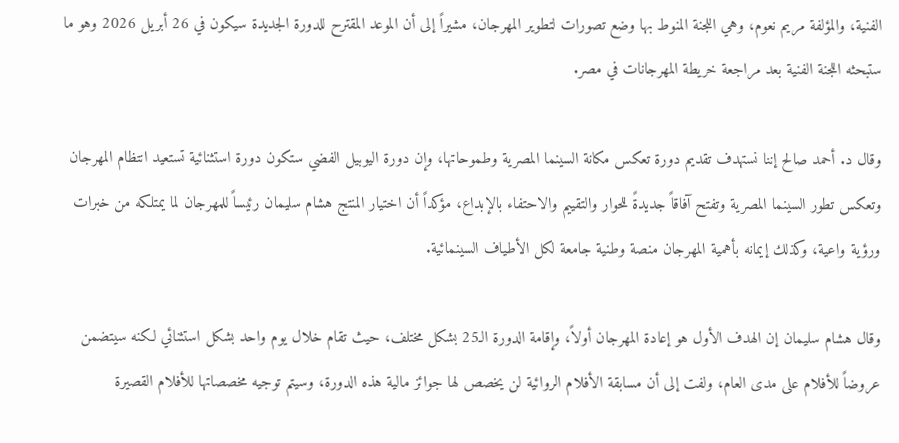الفنية، والمؤلفة مريم نعوم، وهي اللجنة المنوط بها وضع تصورات لتطوير المهرجان، مشيراً إلى أن الموعد المقترح للدورة الجديدة سيكون في 26 أبريل 2026 وهو ما ستبحثه اللجنة الفنية بعد مراجعة خريطة المهرجانات في مصر.

وقال د. أحمد صالح إننا نستهدف تقديم دورة تعكس مكانة السينما المصرية وطموحاتها، وإن دورة اليوبيل الفضي ستكون دورة استثنائية تستعيد انتظام المهرجان وتعكس تطور السينما المصرية وتفتح آفاقاً جديدةً للحوار والتقييم والاحتفاء بالإبداع، مؤكداً أن اختيار المنتج هشام سليمان رئيساً للمهرجان لما يمتلكه من خبرات ورؤية واعية، وكذلك إيمانه بأهمية المهرجان منصة وطنية جامعة لكل الأطياف السينمائية.

وقال هشام سليمان إن الهدف الأول هو إعادة المهرجان أولاً، وإقامة الدورة الـ25 بشكل مختلف، حيث تقام خلال يوم واحد بشكل استثنائي لكنه سيتضمن عروضاً للأفلام على مدى العام، ولفت إلى أن مسابقة الأفلام الروائية لن يخصص لها جوائز مالية هذه الدورة، وسيتم توجيه مخصصاتها للأفلام القصيرة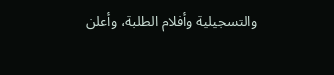والتسجيلية وأفلام الطلبة، وأعلن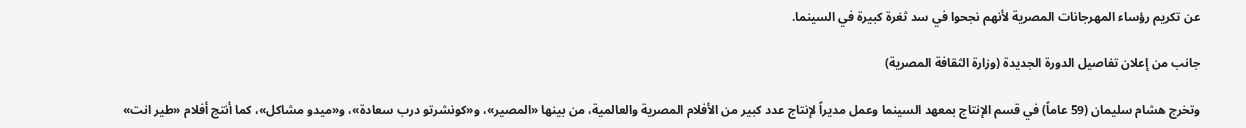عن تكريم رؤساء المهرجانات المصرية لأنهم نجحوا في سد ثغرة كبيرة في السينما.

جانب من إعلان تفاصيل الدورة الجديدة (وزارة الثقافة المصرية)

وتخرج هشام سليمان (59 عاماً) في قسم الإنتاج بمعهد السينما وعمل مديراً لإنتاج عدد كبير من الأفلام المصرية والعالمية، من بينها «المصير»، و«كونشرتو درب سعادة»، و«ميدو مشاكل»، كما أنتج أفلام «طير انت»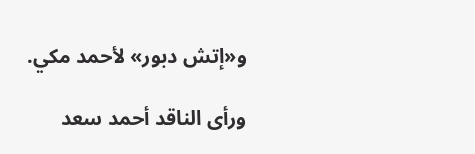و«إتش دبور» لأحمد مكي.

ورأى الناقد أحمد سعد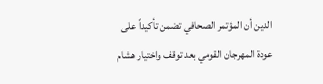الدين أن المؤتمر الصحافي تضمن تأكيداً على عودة المهرجان القومي بعد توقف واختيار هشام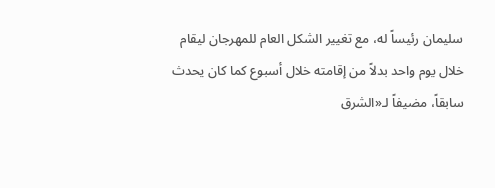سليمان رئيساً له، مع تغيير الشكل العام للمهرجان ليقام خلال يوم واحد بدلاً من إقامته خلال أسبوع كما كان يحدث سابقاً، مضيفاً لـ«الشرق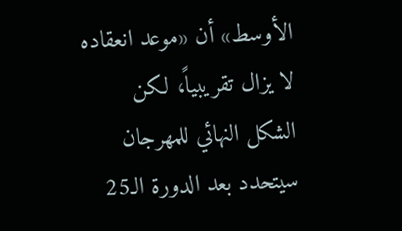الأوسط» أن «موعد انعقاده لا يزال تقريبياً، لكن الشكل النهائي للمهرجان سيتحدد بعد الدورة الـ25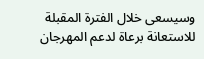وسيسعى خلال الفترة المقبلة للاستعانة برعاة لدعم المهرجان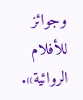وجوائز للأفلام الروائية».